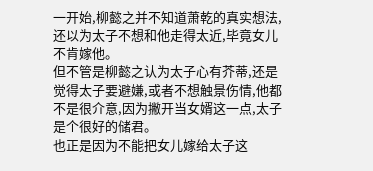一开始,柳懿之并不知道萧乾的真实想法,还以为太子不想和他走得太近,毕竟女儿不肯嫁他。
但不管是柳懿之认为太子心有芥蒂,还是觉得太子要避嫌,或者不想触景伤情,他都不是很介意,因为撇开当女婿这一点,太子是个很好的储君。
也正是因为不能把女儿嫁给太子这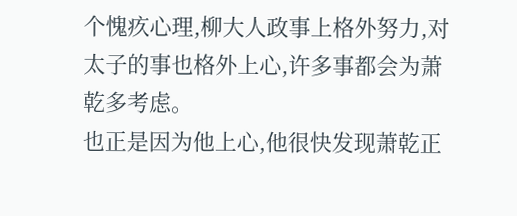个愧疚心理,柳大人政事上格外努力,对太子的事也格外上心,许多事都会为萧乾多考虑。
也正是因为他上心,他很快发现萧乾正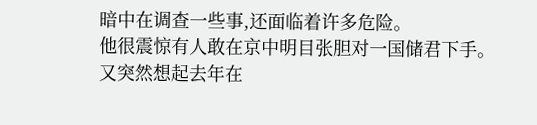暗中在调查一些事,还面临着许多危险。
他很震惊有人敢在京中明目张胆对一国储君下手。
又突然想起去年在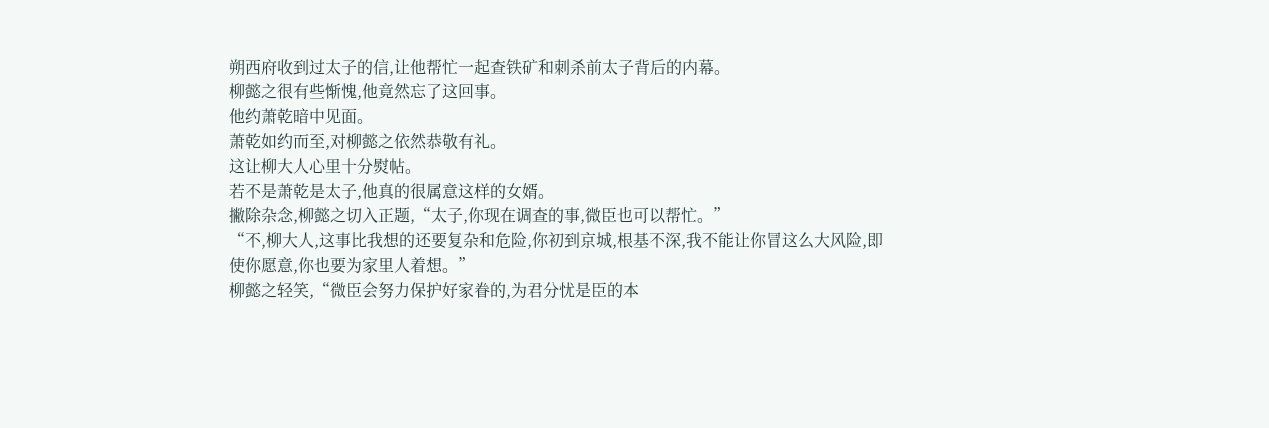朔西府收到过太子的信,让他帮忙一起查铁矿和刺杀前太子背后的内幕。
柳懿之很有些惭愧,他竟然忘了这回事。
他约萧乾暗中见面。
萧乾如约而至,对柳懿之依然恭敬有礼。
这让柳大人心里十分熨帖。
若不是萧乾是太子,他真的很属意这样的女婿。
撇除杂念,柳懿之切入正题,“太子,你现在调查的事,微臣也可以帮忙。”
“不,柳大人,这事比我想的还要复杂和危险,你初到京城,根基不深,我不能让你冒这么大风险,即使你愿意,你也要为家里人着想。”
柳懿之轻笑,“微臣会努力保护好家眷的,为君分忧是臣的本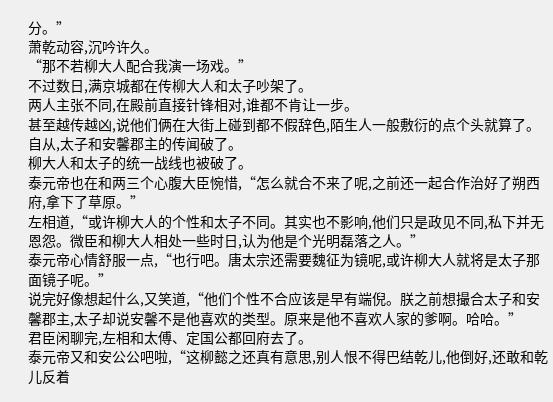分。”
萧乾动容,沉吟许久。
“那不若柳大人配合我演一场戏。”
不过数日,满京城都在传柳大人和太子吵架了。
两人主张不同,在殿前直接针锋相对,谁都不肯让一步。
甚至越传越凶,说他们俩在大街上碰到都不假辞色,陌生人一般敷衍的点个头就算了。
自从,太子和安馨郡主的传闻破了。
柳大人和太子的统一战线也被破了。
泰元帝也在和两三个心腹大臣惋惜,“怎么就合不来了呢,之前还一起合作治好了朔西府,拿下了草原。”
左相道,“或许柳大人的个性和太子不同。其实也不影响,他们只是政见不同,私下并无恩怨。微臣和柳大人相处一些时日,认为他是个光明磊落之人。”
泰元帝心情舒服一点,“也行吧。唐太宗还需要魏征为镜呢,或许柳大人就将是太子那面镜子呢。”
说完好像想起什么,又笑道,“他们个性不合应该是早有端倪。朕之前想撮合太子和安馨郡主,太子却说安馨不是他喜欢的类型。原来是他不喜欢人家的爹啊。哈哈。”
君臣闲聊完,左相和太傅、定国公都回府去了。
泰元帝又和安公公吧啦,“这柳懿之还真有意思,别人恨不得巴结乾儿,他倒好,还敢和乾儿反着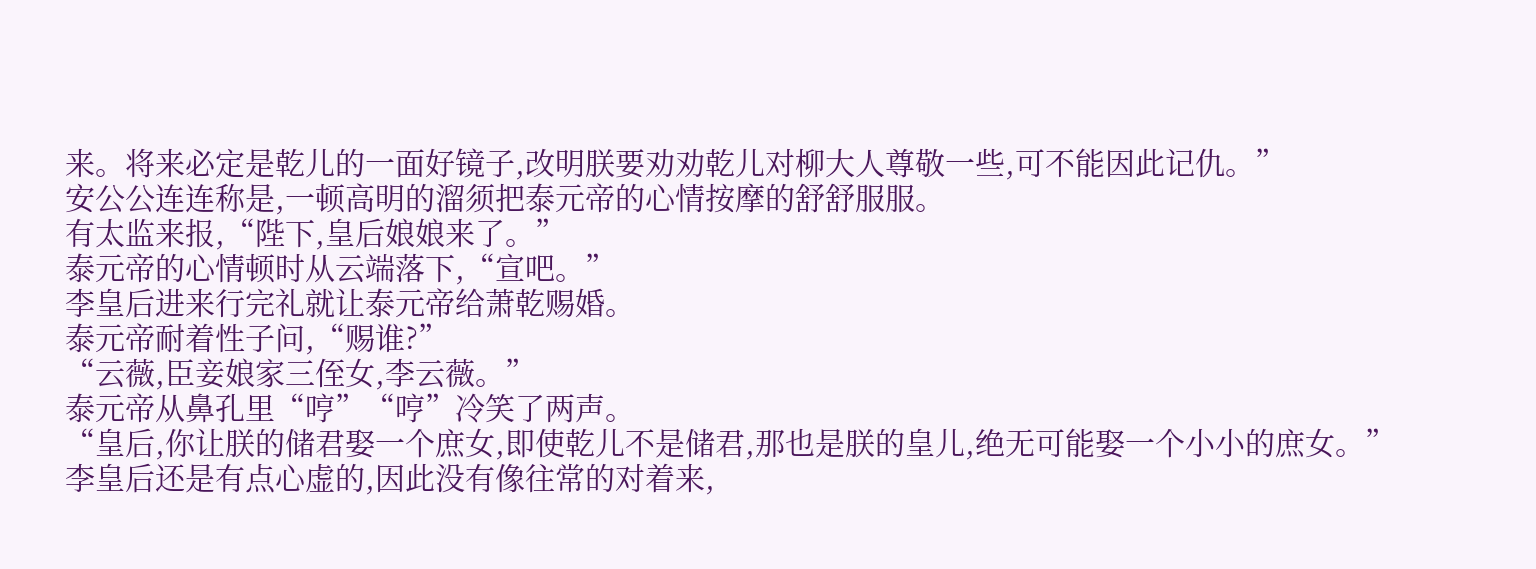来。将来必定是乾儿的一面好镜子,改明朕要劝劝乾儿对柳大人尊敬一些,可不能因此记仇。”
安公公连连称是,一顿高明的溜须把泰元帝的心情按摩的舒舒服服。
有太监来报,“陛下,皇后娘娘来了。”
泰元帝的心情顿时从云端落下,“宣吧。”
李皇后进来行完礼就让泰元帝给萧乾赐婚。
泰元帝耐着性子问,“赐谁?”
“云薇,臣妾娘家三侄女,李云薇。”
泰元帝从鼻孔里“哼”“哼”冷笑了两声。
“皇后,你让朕的储君娶一个庶女,即使乾儿不是储君,那也是朕的皇儿,绝无可能娶一个小小的庶女。”
李皇后还是有点心虚的,因此没有像往常的对着来,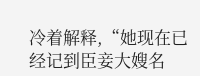冷着解释,“她现在已经记到臣妾大嫂名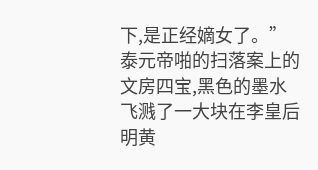下,是正经嫡女了。”
泰元帝啪的扫落案上的文房四宝,黑色的墨水飞溅了一大块在李皇后明黄